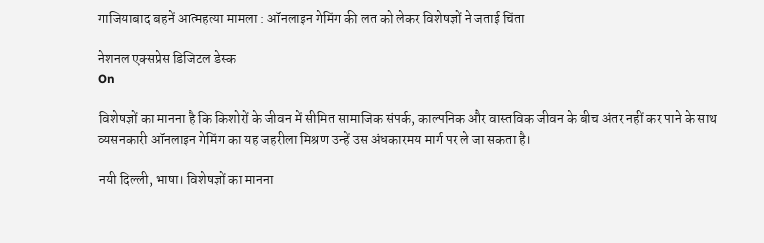गाजियाबाद बहनें आत्महत्या मामला : ऑनलाइन गेमिंग की लत को लेकर विशेषज्ञों ने जताई चिंता

नेशनल एक्सप्रेस डिजिटल डेस्क
On

विशेषज्ञों का मानना है कि किशोरों के जीवन में सीमित सामाजिक संपर्क, काल्पनिक और वास्तविक जीवन के बीच अंतर नहीं कर पाने के साथ व्यसनकारी ऑनलाइन गेमिंग का यह जहरीला मिश्रण उन्हें उस अंधकारमय मार्ग पर ले जा सकता है।

नयी दिल्ली, भाषा। विशेषज्ञों का मानना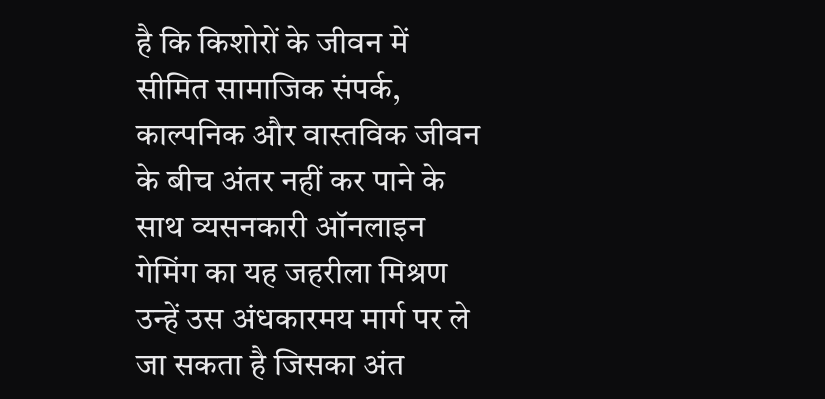है कि किशोरों के जीवन में सीमित सामाजिक संपर्क, काल्पनिक और वास्तविक जीवन के बीच अंतर नहीं कर पाने के साथ व्यसनकारी ऑनलाइन गेमिंग का यह जहरीला मिश्रण उन्हें उस अंधकारमय मार्ग पर ले जा सकता है जिसका अंत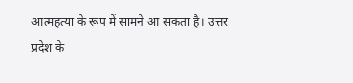आत्महत्या के रूप में सामने आ सकता है। उत्तर प्रदेश के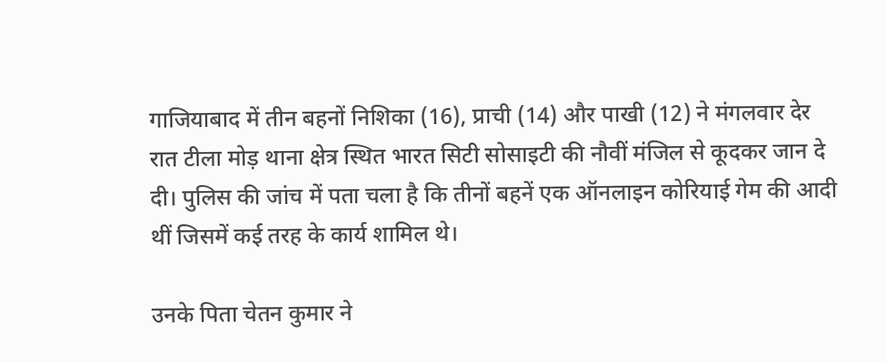गाजियाबाद में तीन बहनों निशिका (16), प्राची (14) और पाखी (12) ने मंगलवार देर रात टीला मोड़ थाना क्षेत्र स्थित भारत सिटी सोसाइटी की नौवीं मंजिल से कूदकर जान दे दी। पुलिस की जांच में पता चला है कि तीनों बहनें एक ऑनलाइन कोरियाई गेम की आदी थीं जिसमें कई तरह के कार्य शामिल थे।

उनके पिता चेतन कुमार ने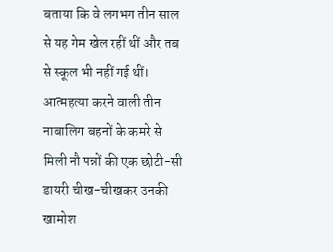बताया कि वे लगभग तीन साल से यह गेम खेल रहीं थीं और तब से स्कूल भी नहीं गई थीं। आत्महत्या करने वाली तीन नाबालिग बहनों के कमरे से मिली नौ पन्नों की एक छोटी-सी डायरी चीख-चीखकर उनकी खामोश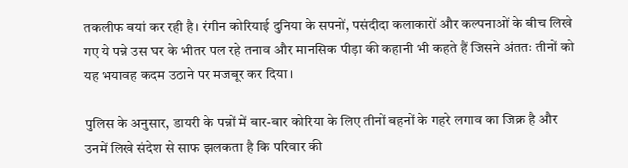तकलीफ बयां कर रही है। रंगीन कोरियाई दुनिया के सपनों, पसंदीदा कलाकारों और कल्पनाओं के बीच लिखे गए ये पन्ने उस घर के भीतर पल रहे तनाव और मानसिक पीड़ा की कहानी भी कहते हैं जिसने अंततः तीनों को यह भयावह कदम उठाने पर मजबूर कर दिया।

पुलिस के अनुसार, डायरी के पन्नों में बार-बार कोरिया के लिए तीनों बहनों के गहरे लगाव का जिक्र है और उनमें लिखे संदेश से साफ झलकता है कि परिवार की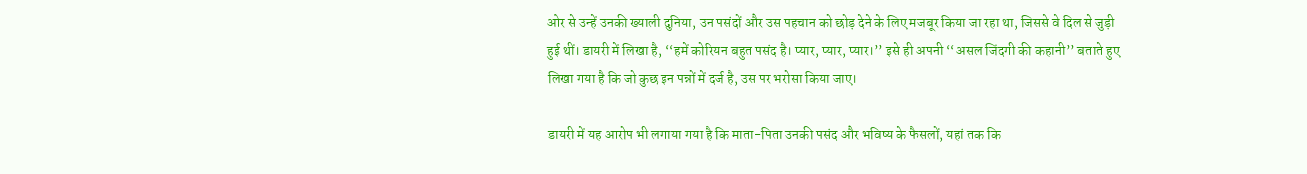ओर से उन्हें उनकी ख्याली दुनिया, उन पसंदों और उस पहचान को छोड़ देने के लिए मजबूर किया जा रहा था, जिससे वे दिल से जुड़ी हुई थीं। डायरी में लिखा है, ‘‘हमें कोरियन बहुत पसंद है। प्यार, प्यार, प्यार।’’ इसे ही अपनी ‘‘असल जिंदगी की कहानी’’ बताते हुए लिखा गया है कि जो कुछ इन पन्नों में दर्ज है, उस पर भरोसा किया जाए।

डायरी में यह आरोप भी लगाया गया है कि माता-पिता उनकी पसंद और भविष्य के फैसलों, यहां तक कि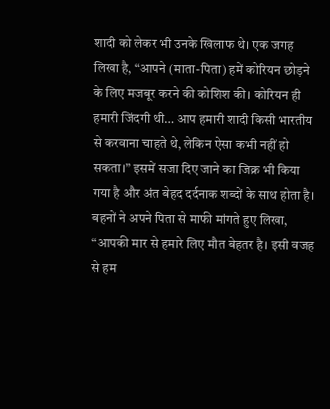शादी को लेकर भी उनके खिलाफ थे। एक जगह लिखा है, “आपने (माता-पिता) हमें कोरियन छोड़ने के लिए मजबूर करने की कोशिश की। कोरियन ही हमारी जिंदगी थी… आप हमारी शादी किसी भारतीय से करवाना चाहते थे, लेकिन ऐसा कभी नहीं हो सकता।” इसमें सजा दिए जाने का जिक्र भी किया गया है और अंत बेहद दर्दनाक शब्दों के साथ होता है। बहनों ने अपने पिता से माफी मांगते हुए लिखा, “आपकी मार से हमारे लिए मौत बेहतर है। इसी वजह से हम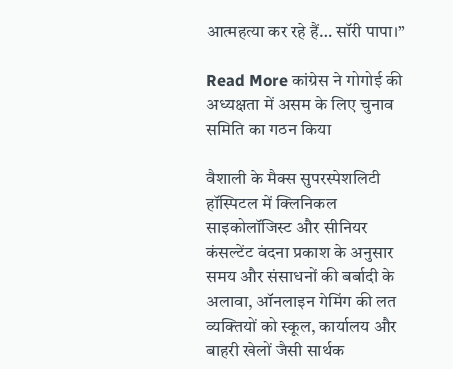आत्महत्या कर रहे हैं… सॉरी पापा।”

Read More कांग्रेस ने गोगोई की अध्यक्षता में असम के लिए चुनाव समिति का गठन किया

वैशाली के मैक्स सुपरस्पेशलिटी हॉस्पिटल में क्लिनिकल साइकोलॉजिस्ट और सीनियर कंसल्टेंट वंदना प्रकाश के अनुसार समय और संसाधनों की बर्बादी के अलावा, ऑनलाइन गेमिंग की लत व्यक्तियों को स्कूल, कार्यालय और बाहरी खेलों जैसी सार्थक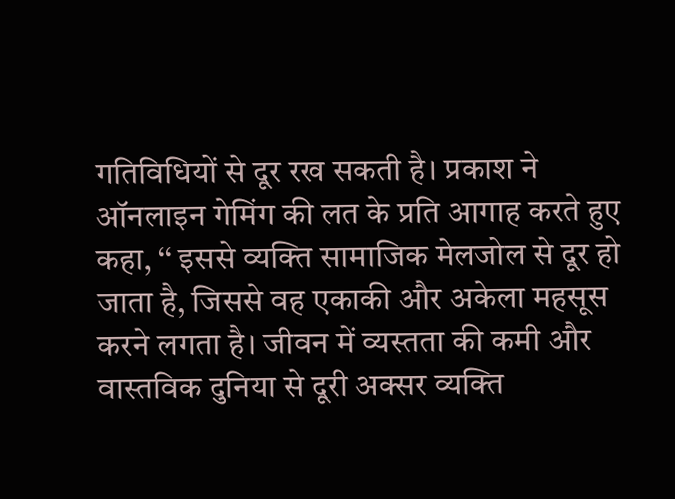गतिविधियों से दूर रख सकती है। प्रकाश ने ऑनलाइन गेमिंग की लत के प्रति आगाह करते हुए कहा, ‘‘ इससे व्यक्ति सामाजिक मेलजोल से दूर हो जाता है, जिससे वह एकाकी और अकेला महसूस करने लगता है। जीवन में व्यस्तता की कमी और वास्तविक दुनिया से दूरी अक्सर व्यक्ति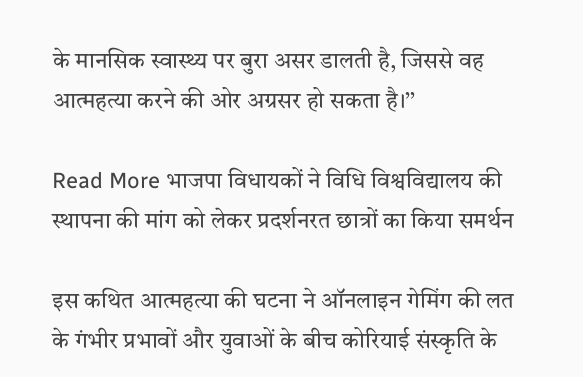के मानसिक स्वास्थ्य पर बुरा असर डालती है, जिससे वह आत्महत्या करने की ओर अग्रसर हो सकता है।’’

Read More भाजपा विधायकों ने विधि विश्वविद्यालय की स्थापना की मांग को लेकर प्रदर्शनरत छात्रों का किया समर्थन

इस कथित आत्महत्या की घटना ने ऑनलाइन गेमिंग की लत के गंभीर प्रभावों और युवाओं के बीच कोरियाई संस्कृति के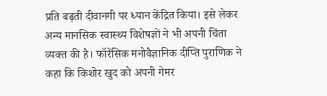प्रति बढ़ती दीवानगी पर ध्यान केंद्रित किया। इसे लेकर अन्य मानसिक स्वास्थ्य विशेषज्ञों ने भी अपनी चिंता व्यक्त की है। फॉरेंसिक मनोवैज्ञानिक दीप्ति पुराणिक ने कहा कि किशोर खुद को अपनी गेमर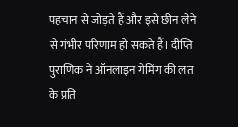पहचान से जोड़ते हैं और इसे छीन लेने से गंभीर परिणाम हो सकते हैं। दीप्ति पुराणिक ने ऑनलाइन गेमिंग की लत के प्रति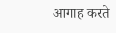आगाह करते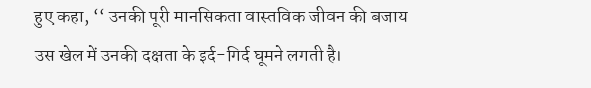हुए कहा, ‘‘ उनकी पूरी मानसिकता वास्तविक जीवन की बजाय उस खेल में उनकी दक्षता के इर्द-गिर्द घूमने लगती है।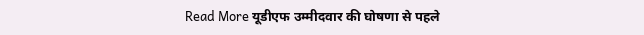Read More यूडीएफ उम्मीदवार की घोषणा से पहले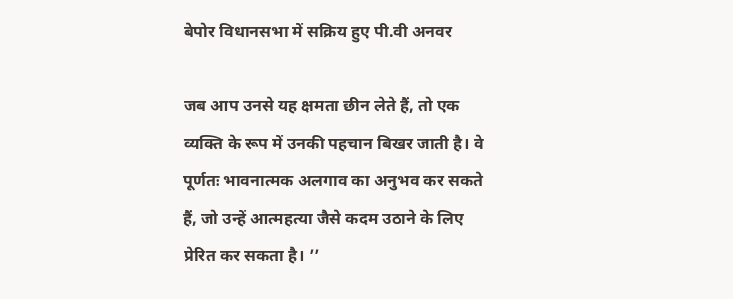बेपोर विधानसभा में सक्रिय हुए पी.वी अनवर

जब आप उनसे यह क्षमता छीन लेते हैं, तो एक व्यक्ति के रूप में उनकी पहचान बिखर जाती है। वे पूर्णतः भावनात्मक अलगाव का अनुभव कर सकते हैं, जो उन्हें आत्महत्या जैसे कदम उठाने के लिए प्रेरित कर सकता है। ’’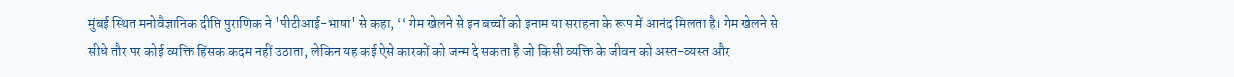मुंबई स्थित मनोवैज्ञानिक दीप्ति पुराणिक ने 'पीटीआई-भाषा' से कहा, ‘‘ गेम खेलने से इन बच्चों को इनाम या सराहना के रूप में आनंद मिलता है। गेम खेलने से सीधे तौर पर कोई व्यक्ति हिंसक कदम नहीं उठाता, लेकिन यह कई ऐसे कारकों को जन्म दे सकता है जो किसी व्यक्ति के जीवन को अस्त-व्यस्त और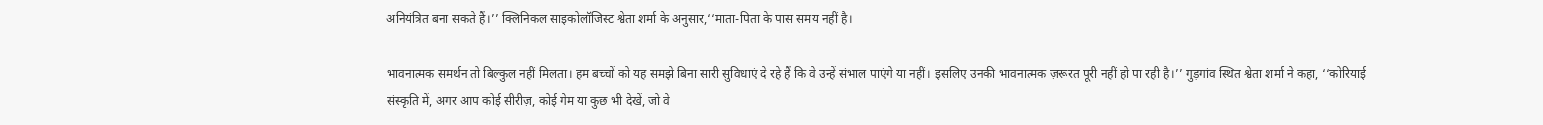अनियंत्रित बना सकते हैं।’’ क्लिनिकल साइकोलॉजिस्ट श्वेता शर्मा के अनुसार,‘‘माता-पिता के पास समय नहीं है।

भावनात्मक समर्थन तो बिल्कुल नहीं मिलता। हम बच्चों को यह समझे बिना सारी सुविधाएं दे रहे हैं कि वे उन्हें संभाल पाएंगे या नहीं। इसलिए उनकी भावनात्मक ज़रूरत पूरी नहीं हो पा रही है।’’ गुड़गांव स्थित श्वेता शर्मा ने कहा, ‘‘कोरियाई संस्कृति में, अगर आप कोई सीरीज़, कोई गेम या कुछ भी देखें, जो वे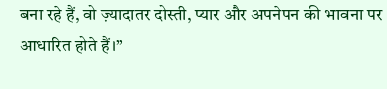बना रहे हैं, वो ज़्यादातर दोस्ती, प्यार और अपनेपन की भावना पर आधारित होते हैं।’’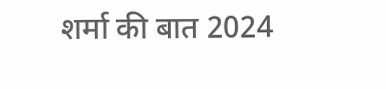शर्मा की बात 2024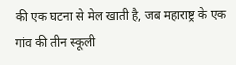की एक घटना से मेल खाती है, जब महाराष्ट्र के एक गांव की तीन स्कूली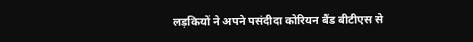लड़कियों ने अपने पसंदीदा कोरियन बैंड बीटीएस से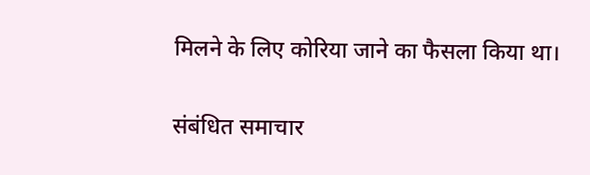मिलने के लिए कोरिया जाने का फैसला किया था।

संबंधित समाचार